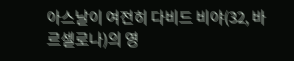아스날이 여전히 다비드 비야(32, 바르셀로나)의 영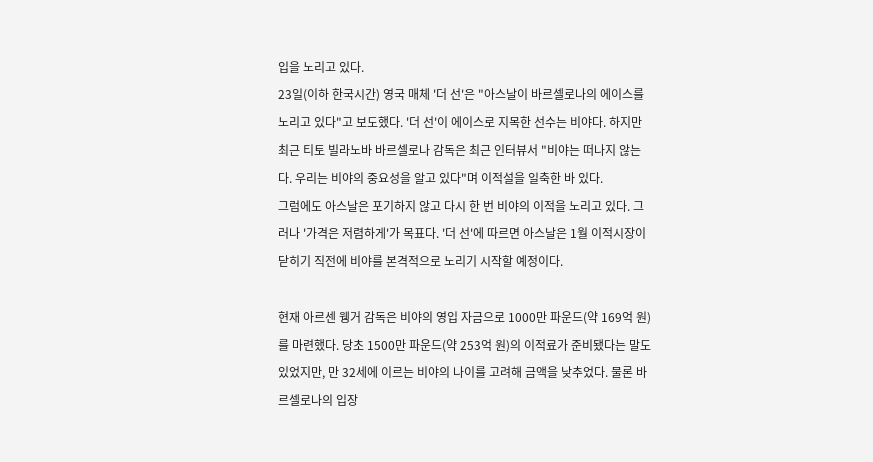입을 노리고 있다.
23일(이하 한국시간) 영국 매체 '더 선'은 "아스날이 바르셀로나의 에이스를 노리고 있다"고 보도했다. '더 선'이 에이스로 지목한 선수는 비야다. 하지만 최근 티토 빌라노바 바르셀로나 감독은 최근 인터뷰서 "비야는 떠나지 않는다. 우리는 비야의 중요성을 알고 있다"며 이적설을 일축한 바 있다.
그럼에도 아스날은 포기하지 않고 다시 한 번 비야의 이적을 노리고 있다. 그러나 '가격은 저렴하게'가 목표다. '더 선'에 따르면 아스날은 1월 이적시장이 닫히기 직전에 비야를 본격적으로 노리기 시작할 예정이다.

현재 아르센 웽거 감독은 비야의 영입 자금으로 1000만 파운드(약 169억 원)를 마련했다. 당초 1500만 파운드(약 253억 원)의 이적료가 준비됐다는 말도 있었지만, 만 32세에 이르는 비야의 나이를 고려해 금액을 낮추었다. 물론 바르셀로나의 입장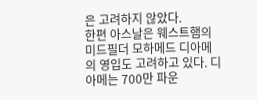은 고려하지 않았다.
한편 아스날은 웨스트햄의 미드필더 모하메드 디아메의 영입도 고려하고 있다. 디아메는 700만 파운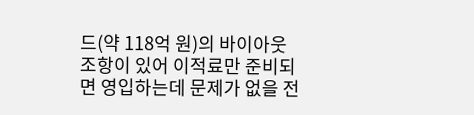드(약 118억 원)의 바이아웃 조항이 있어 이적료만 준비되면 영입하는데 문제가 없을 전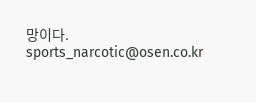망이다.
sports_narcotic@osen.co.kr